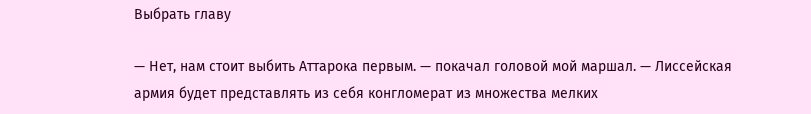Выбрать главу

— Нет, нам стоит выбить Аттарока первым. — покачал головой мой маршал. — Лиссейская армия будет представлять из себя конгломерат из множества мелких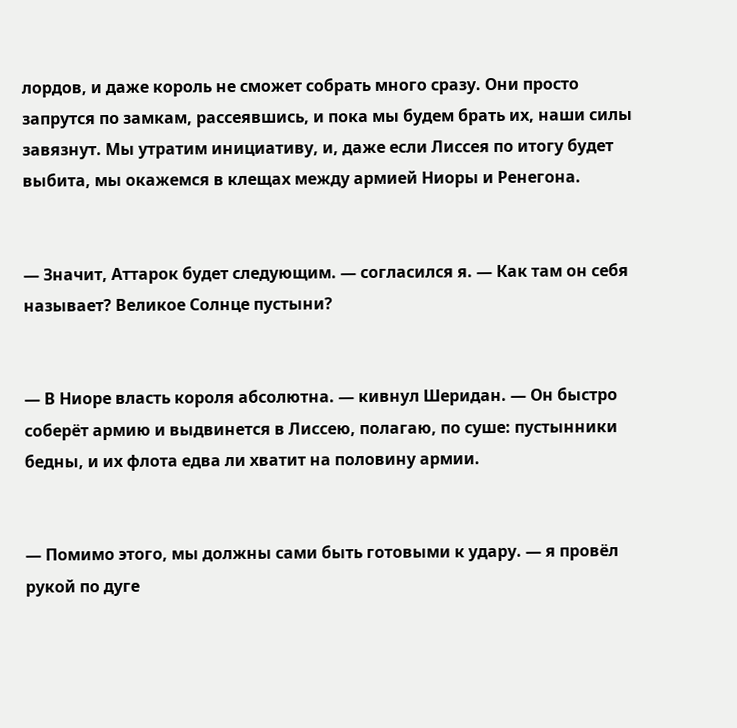лордов, и даже король не сможет собрать много сразу. Они просто запрутся по замкам, рассеявшись, и пока мы будем брать их, наши силы завязнут. Мы утратим инициативу, и, даже если Лиссея по итогу будет выбита, мы окажемся в клещах между армией Ниоры и Ренегона.


— Значит, Аттарок будет следующим. — согласился я. — Как там он себя называет? Великое Солнце пустыни?


— В Ниоре власть короля абсолютна. — кивнул Шеридан. — Он быстро соберёт армию и выдвинется в Лиссею, полагаю, по суше: пустынники бедны, и их флота едва ли хватит на половину армии.


— Помимо этого, мы должны сами быть готовыми к удару. — я провёл рукой по дуге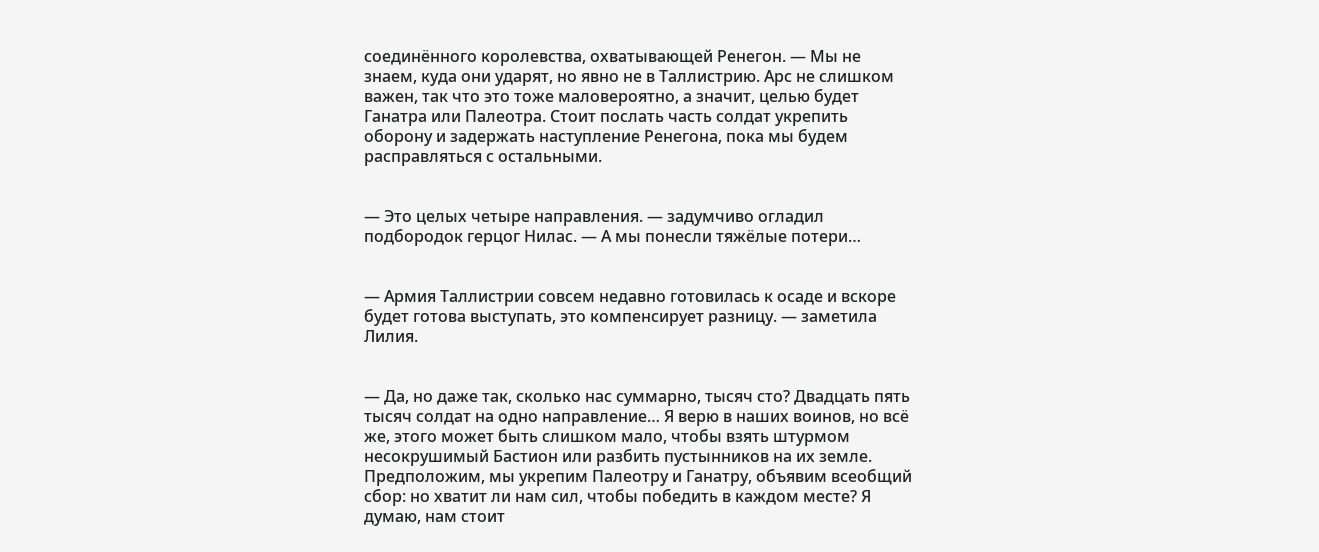соединённого королевства, охватывающей Ренегон. — Мы не знаем, куда они ударят, но явно не в Таллистрию. Арс не слишком важен, так что это тоже маловероятно, а значит, целью будет Ганатра или Палеотра. Стоит послать часть солдат укрепить оборону и задержать наступление Ренегона, пока мы будем расправляться с остальными.


— Это целых четыре направления. — задумчиво огладил подбородок герцог Нилас. — А мы понесли тяжёлые потери…


— Армия Таллистрии совсем недавно готовилась к осаде и вскоре будет готова выступать, это компенсирует разницу. — заметила Лилия.


— Да, но даже так, сколько нас суммарно, тысяч сто? Двадцать пять тысяч солдат на одно направление… Я верю в наших воинов, но всё же, этого может быть слишком мало, чтобы взять штурмом несокрушимый Бастион или разбить пустынников на их земле. Предположим, мы укрепим Палеотру и Ганатру, объявим всеобщий сбор: но хватит ли нам сил, чтобы победить в каждом месте? Я думаю, нам стоит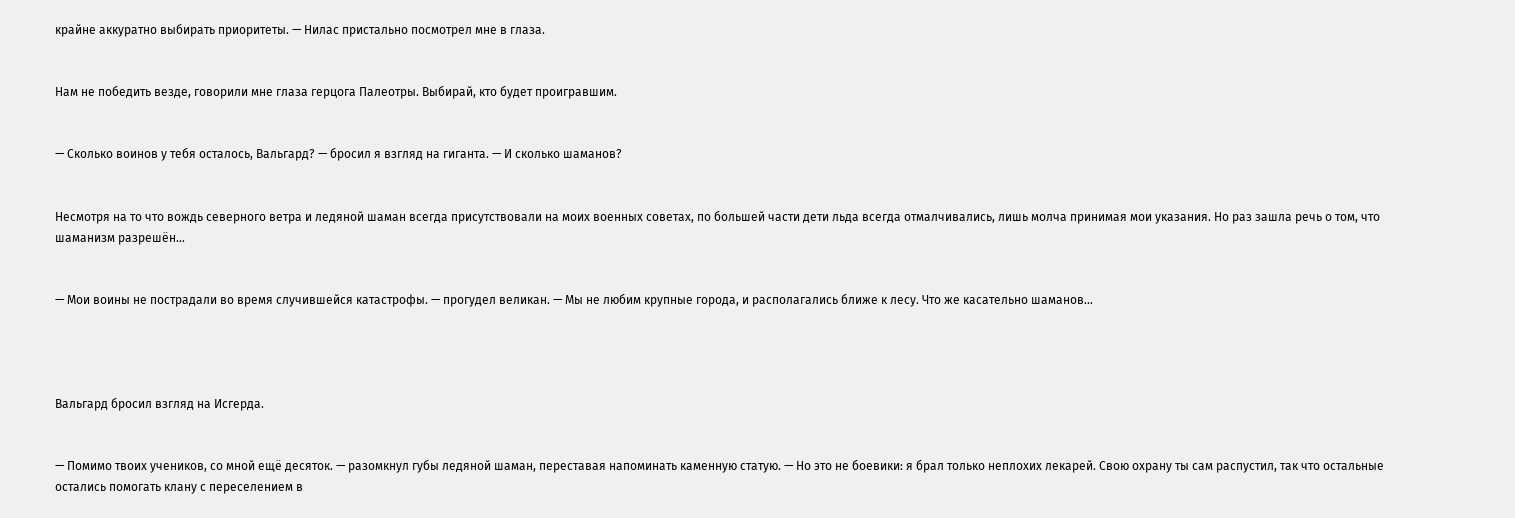крайне аккуратно выбирать приоритеты. — Нилас пристально посмотрел мне в глаза.


Нам не победить везде, говорили мне глаза герцога Палеотры. Выбирай, кто будет проигравшим.


— Сколько воинов у тебя осталось, Вальгард? — бросил я взгляд на гиганта. — И сколько шаманов?


Несмотря на то что вождь северного ветра и ледяной шаман всегда присутствовали на моих военных советах, по большей части дети льда всегда отмалчивались, лишь молча принимая мои указания. Но раз зашла речь о том, что шаманизм разрешён…


— Мои воины не пострадали во время случившейся катастрофы. — прогудел великан. — Мы не любим крупные города, и располагались ближе к лесу. Что же касательно шаманов…




Вальгард бросил взгляд на Исгерда.


— Помимо твоих учеников, со мной ещё десяток. — разомкнул губы ледяной шаман, переставая напоминать каменную статую. — Но это не боевики: я брал только неплохих лекарей. Свою охрану ты сам распустил, так что остальные остались помогать клану с переселением в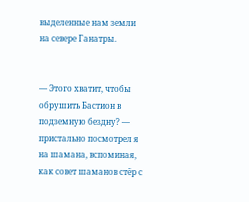выделенные нам земли на севере Ганатры.


— Этого хватит, чтобы обрушить Бастион в подземную бездну? — пристально посмотрел я на шамана, вспоминая, как совет шаманов стёр с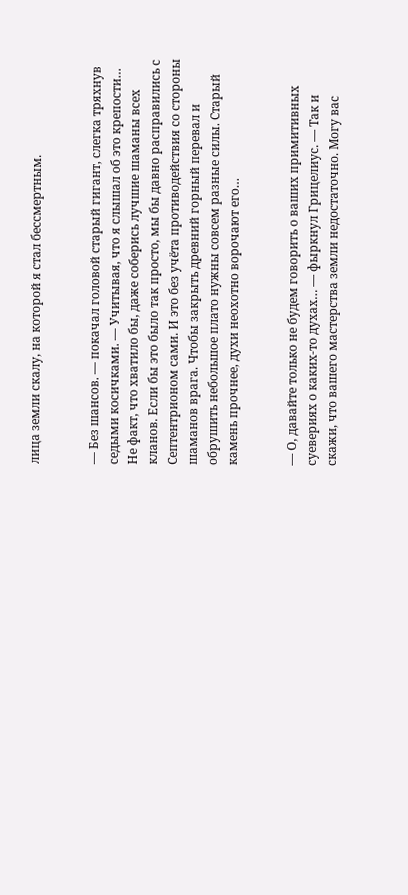лица земли скалу, на которой я стал бессмертным.


— Без шансов. — покачал головой старый гигант, слегка тряхнув седыми косичками. — Учитывая, что я слышал об это крепости… Не факт, что хватило бы, даже соберись лучшие шаманы всех кланов. Если бы это было так просто, мы бы давно расправились с Септентрионом сами. И это без учёта противодействия со стороны шаманов врага. Чтобы закрыть древний горный перевал и обрушить небольшое плато нужны совсем разные силы. Старый камень прочнее, духи неохотно ворочают его…


— О, давайте только не будем говорить о ваших примитивных суевериях о каких-то духах… — фыркнул Грицелиус. — Так и скажи, что вашего мастерства земли недостаточно. Могу вас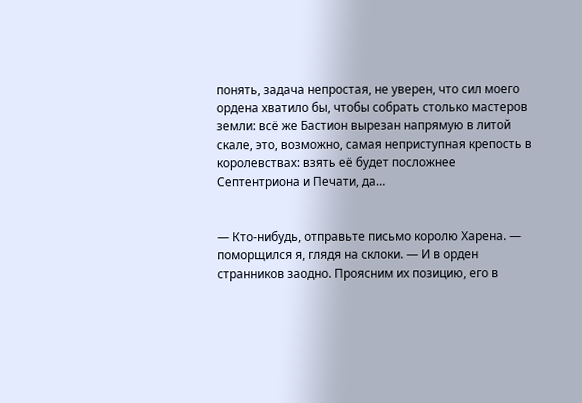понять, задача непростая, не уверен, что сил моего ордена хватило бы, чтобы собрать столько мастеров земли: всё же Бастион вырезан напрямую в литой скале, это, возможно, самая неприступная крепость в королевствах: взять её будет посложнее Септентриона и Печати, да…


— Кто-нибудь, отправьте письмо королю Харена. — поморщился я, глядя на склоки. — И в орден странников заодно. Проясним их позицию, его в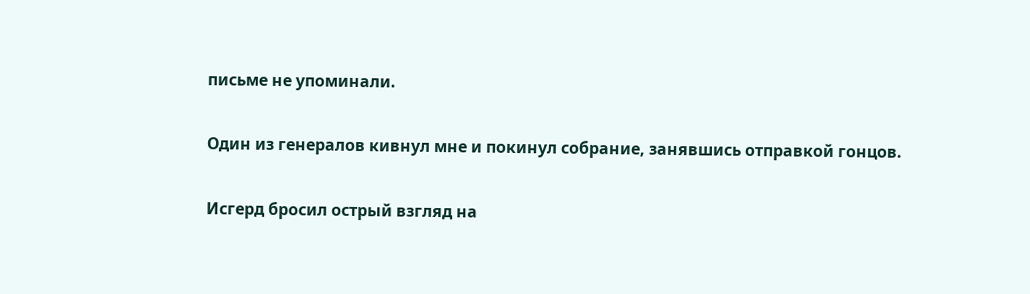письме не упоминали.


Один из генералов кивнул мне и покинул собрание, занявшись отправкой гонцов.


Исгерд бросил острый взгляд на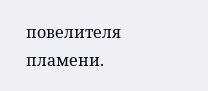повелителя пламени.